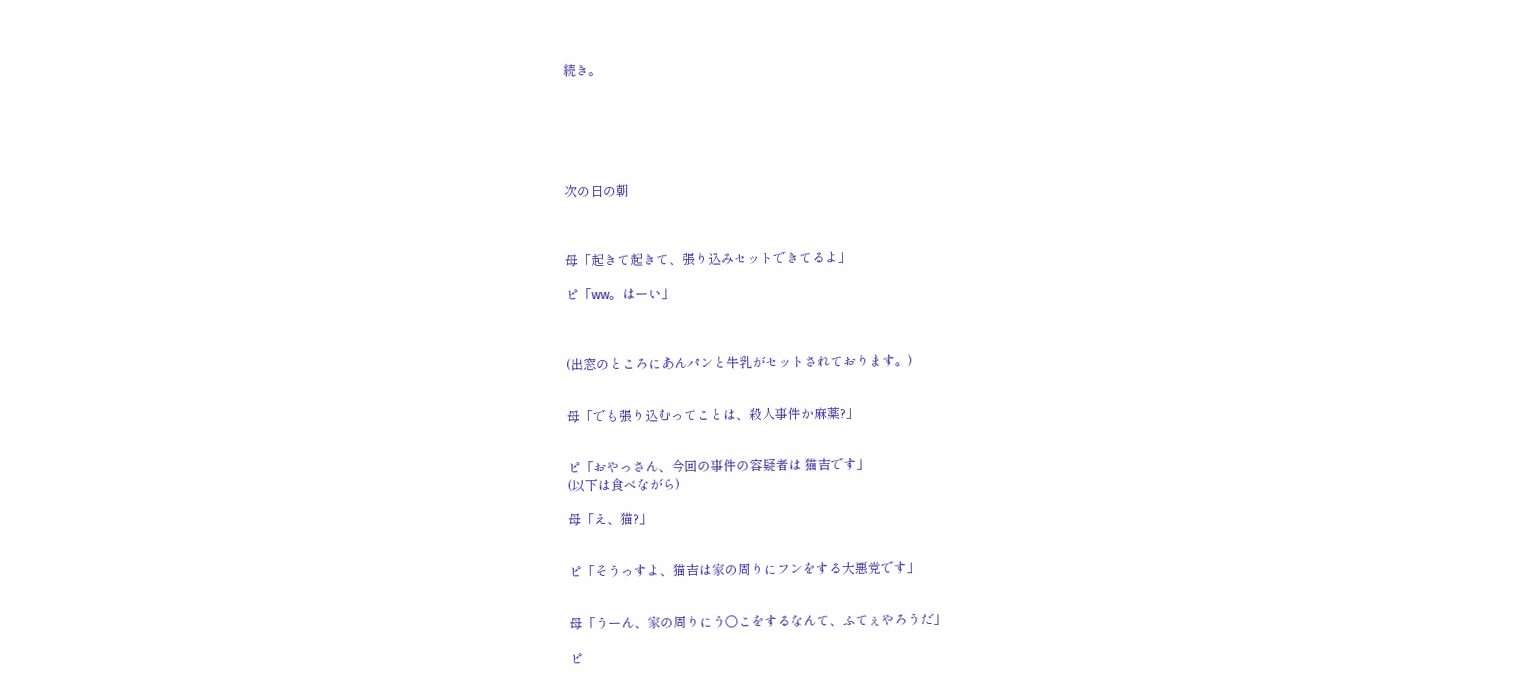続き。






次の日の朝



母「起きて起きて、張り込みセットできてるよ」

ピ「ww。はーい」



(出窓のところにあんパンと牛乳がセットされております。)


母「でも張り込むってことは、殺人事件か麻薬?」


ピ「おやっさん、今回の事件の容疑者は 猫吉です」
(以下は食べながら)

母「え、猫?」


ピ「そうっすよ、猫吉は家の周りにフンをする大悪党です」


母「うーん、家の周りにう〇こをするなんて、ふてぇやろうだ」

ピ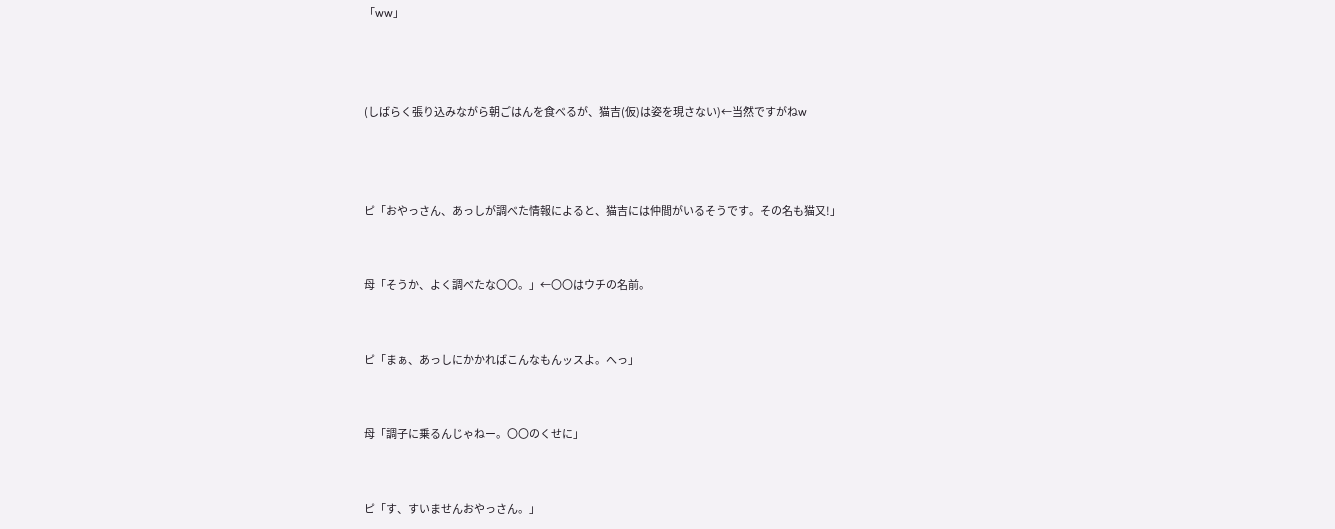「ww」



(しばらく張り込みながら朝ごはんを食べるが、猫吉(仮)は姿を現さない)←当然ですがねw



ピ「おやっさん、あっしが調べた情報によると、猫吉には仲間がいるそうです。その名も猫又!」


母「そうか、よく調べたな〇〇。」←〇〇はウチの名前。


ピ「まぁ、あっしにかかればこんなもんッスよ。へっ」


母「調子に乗るんじゃねー。〇〇のくせに」


ピ「す、すいませんおやっさん。」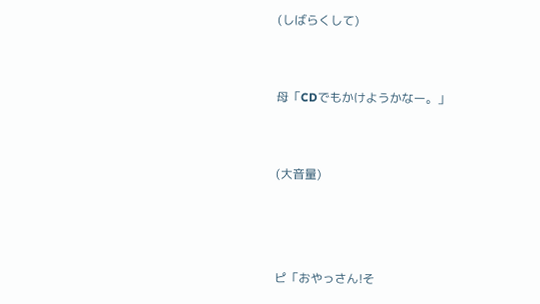(しばらくして)


母「CDでもかけようかなー。」


(大音量)



ピ「おやっさん!そ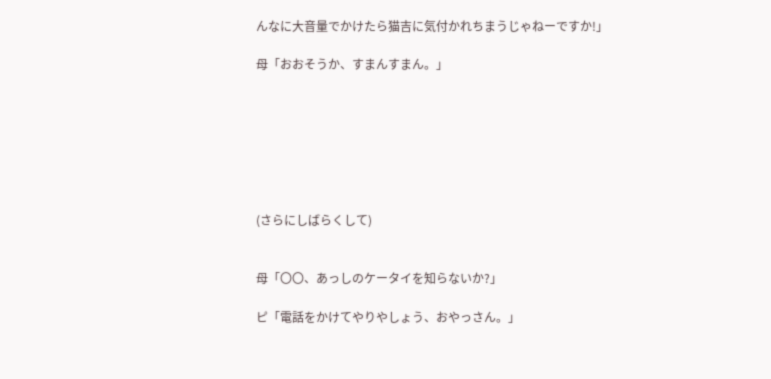んなに大音量でかけたら猫吉に気付かれちまうじゃねーですか!」

母「おおそうか、すまんすまん。」







(さらにしばらくして)


母「〇〇、あっしのケータイを知らないか?」

ピ「電話をかけてやりやしょう、おやっさん。」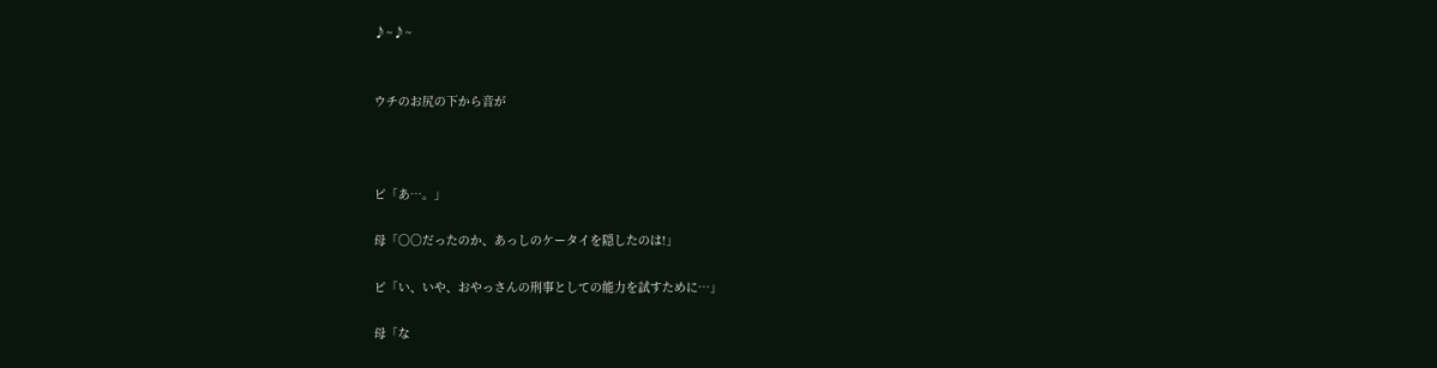♪~♪~


ウチのお尻の下から音が



ピ「あ…。」

母「〇〇だったのか、あっしのケータイを隠したのは!」

ピ「い、いや、おやっさんの刑事としての能力を試すために…」

母「な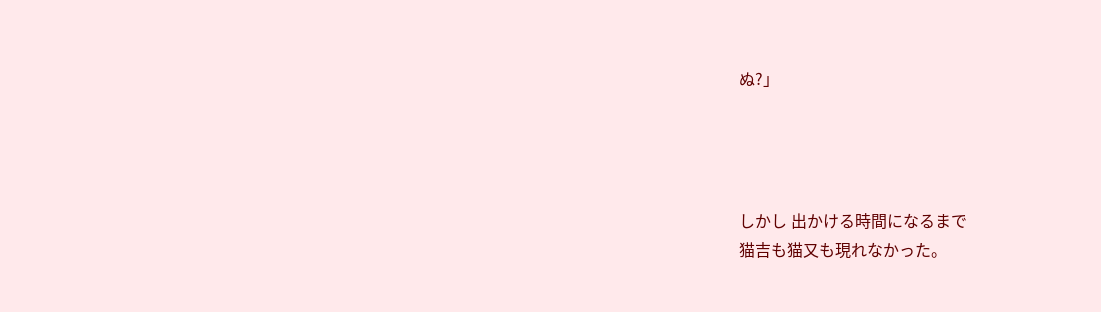ぬ?」




しかし 出かける時間になるまで
猫吉も猫又も現れなかった。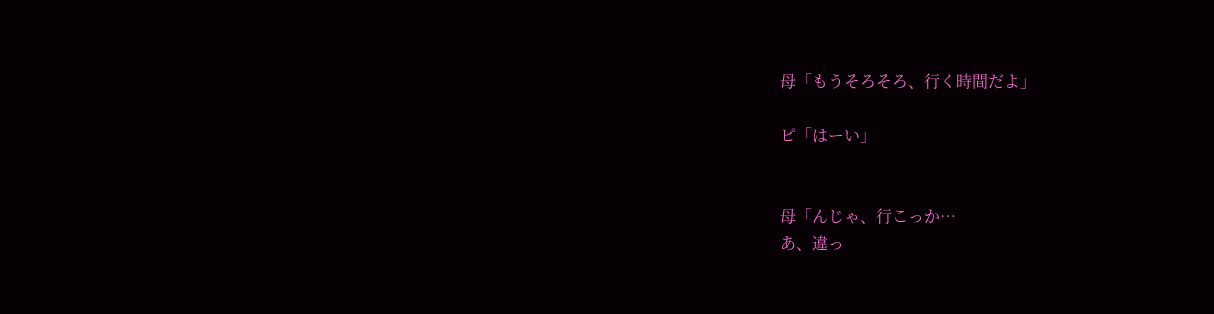母「もうそろそろ、行く時間だよ」

ピ「はーい」


母「んじゃ、行こっか…
あ、違っ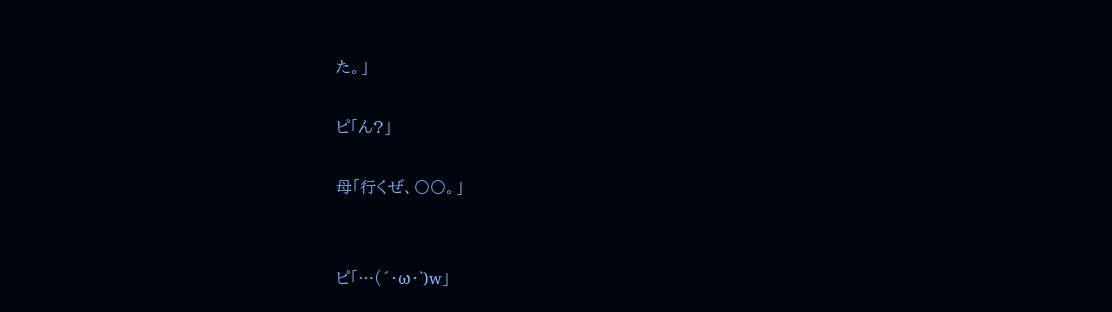た。」

ピ「ん?」

母「行くぜ、〇〇。」


ピ「…(´・ω・`)w」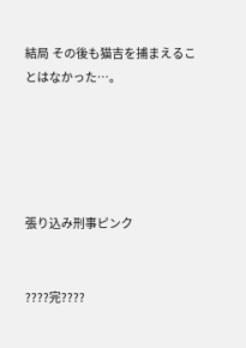結局 その後も猫吉を捕まえることはなかった…。





張り込み刑事ピンク


????完????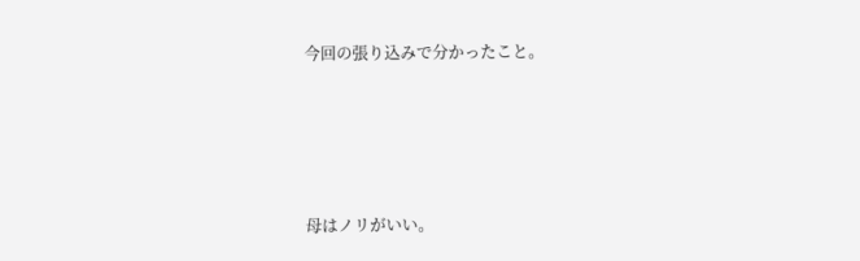今回の張り込みで分かったこと。




母はノリがいい。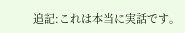追記:これは本当に実話です。